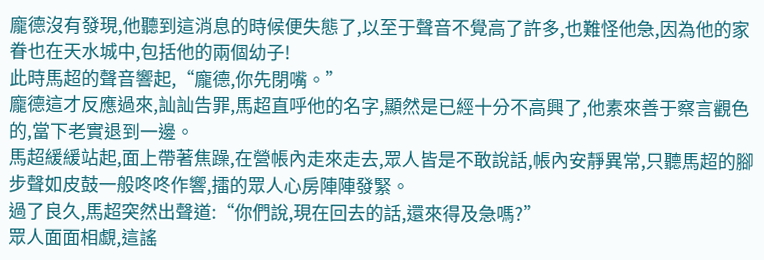龐德沒有發現,他聽到這消息的時候便失態了,以至于聲音不覺高了許多,也難怪他急,因為他的家眷也在天水城中,包括他的兩個幼子!
此時馬超的聲音響起,“龐德,你先閉嘴。”
龐德這才反應過來,訕訕告罪,馬超直呼他的名字,顯然是已經十分不高興了,他素來善于察言觀色的,當下老實退到一邊。
馬超緩緩站起,面上帶著焦躁,在營帳內走來走去,眾人皆是不敢說話,帳內安靜異常,只聽馬超的腳步聲如皮鼓一般咚咚作響,擂的眾人心房陣陣發緊。
過了良久,馬超突然出聲道:“你們說,現在回去的話,還來得及急嗎?”
眾人面面相覷,這謠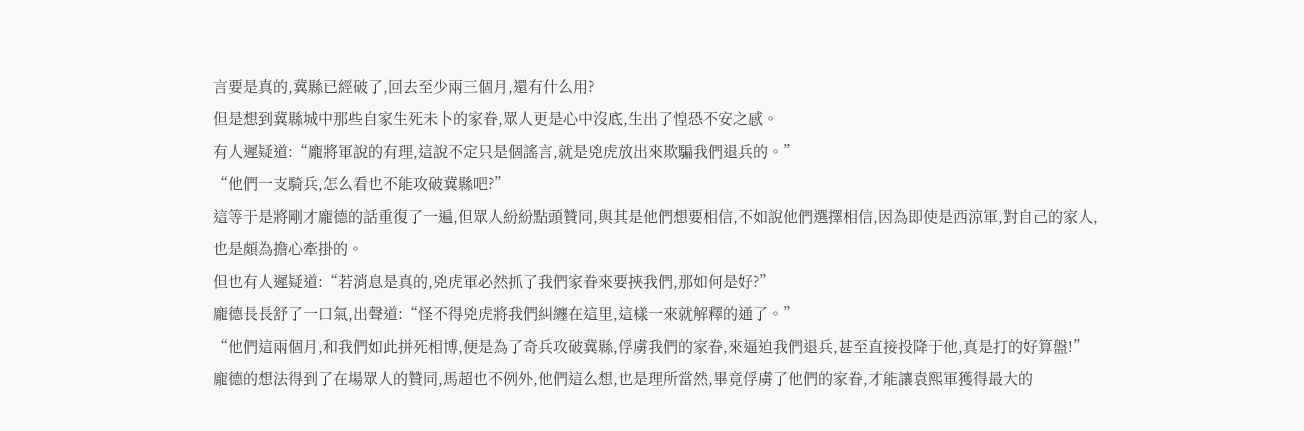言要是真的,冀縣已經破了,回去至少兩三個月,還有什么用?
但是想到冀縣城中那些自家生死未卜的家眷,眾人更是心中沒底,生出了惶恐不安之感。
有人遲疑道:“龐將軍說的有理,這說不定只是個謠言,就是兇虎放出來欺騙我們退兵的。”
“他們一支騎兵,怎么看也不能攻破冀縣吧?”
這等于是將剛才龐德的話重復了一遍,但眾人紛紛點頭贊同,與其是他們想要相信,不如說他們選擇相信,因為即使是西涼軍,對自己的家人,也是頗為擔心牽掛的。
但也有人遲疑道:“若消息是真的,兇虎軍必然抓了我們家眷來要挾我們,那如何是好?”
龐德長長舒了一口氣,出聲道:“怪不得兇虎將我們糾纏在這里,這樣一來就解釋的通了。”
“他們這兩個月,和我們如此拼死相博,便是為了奇兵攻破冀縣,俘虜我們的家眷,來逼迫我們退兵,甚至直接投降于他,真是打的好算盤!”
龐德的想法得到了在場眾人的贊同,馬超也不例外,他們這么想,也是理所當然,畢竟俘虜了他們的家眷,才能讓袁熙軍獲得最大的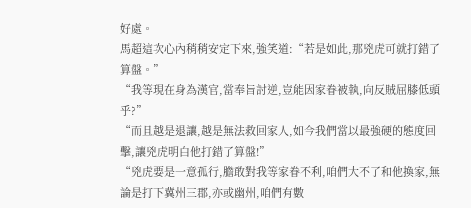好處。
馬超這次心內稍稍安定下來,強笑道:“若是如此,那兇虎可就打錯了算盤。”
“我等現在身為漢官,當奉旨討逆,豈能因家眷被執,向反賊屈膝低頭乎?”
“而且越是退讓,越是無法救回家人,如今我們當以最強硬的態度回擊,讓兇虎明白他打錯了算盤!”
“兇虎要是一意孤行,膽敢對我等家眷不利,咱們大不了和他換家,無論是打下冀州三郡,亦或幽州,咱們有數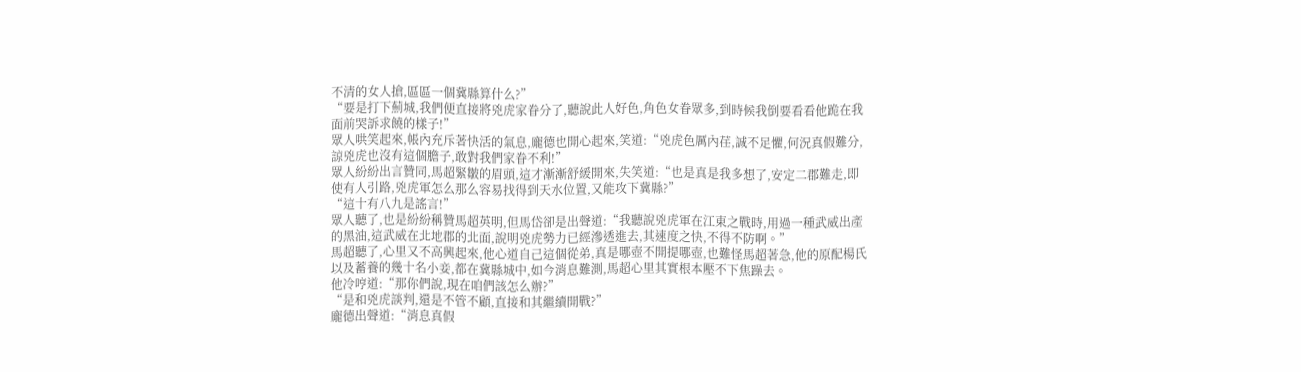不清的女人搶,區區一個冀縣算什么?”
“要是打下薊城,我們便直接將兇虎家眷分了,聽說此人好色,角色女眷眾多,到時候我倒要看看他跪在我面前哭訴求饒的樣子!”
眾人哄笑起來,帳內充斥著快活的氣息,龐德也開心起來,笑道:“兇虎色厲內荏,誠不足懼,何況真假難分,諒兇虎也沒有這個膽子,敢對我們家眷不利!”
眾人紛紛出言贊同,馬超緊皺的眉頭,這才漸漸舒緩開來,失笑道:“也是真是我多想了,安定二郡難走,即使有人引路,兇虎軍怎么那么容易找得到天水位置,又能攻下冀縣?”
“這十有八九是謠言!”
眾人聽了,也是紛紛稱贊馬超英明,但馬岱卻是出聲道:“我聽說兇虎軍在江東之戰時,用過一種武威出產的黑油,這武威在北地郡的北面,說明兇虎勢力已經滲透進去,其速度之快,不得不防啊。”
馬超聽了,心里又不高興起來,他心道自己這個從弟,真是哪壺不開提哪壺,也難怪馬超著急,他的原配楊氏以及蓄養的幾十名小妾,都在冀縣城中,如今消息難測,馬超心里其實根本壓不下焦躁去。
他冷哼道:“那你們說,現在咱們該怎么辦?”
“是和兇虎談判,還是不管不顧,直接和其繼續開戰?”
龐德出聲道:“消息真假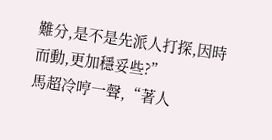難分,是不是先派人打探,因時而動,更加穩妥些?”
馬超冷哼一聲,“著人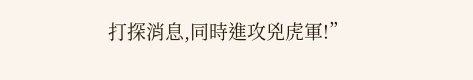打探消息,同時進攻兇虎軍!”